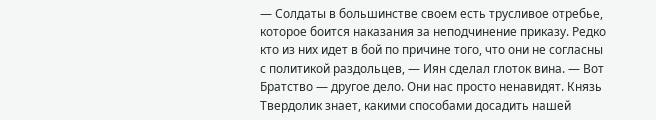— Солдаты в большинстве своем есть трусливое отребье, которое боится наказания за неподчинение приказу. Редко кто из них идет в бой по причине того, что они не согласны с политикой раздольцев, — Иян сделал глоток вина. — Вот Братство — другое дело. Они нас просто ненавидят. Князь Твердолик знает, какими способами досадить нашей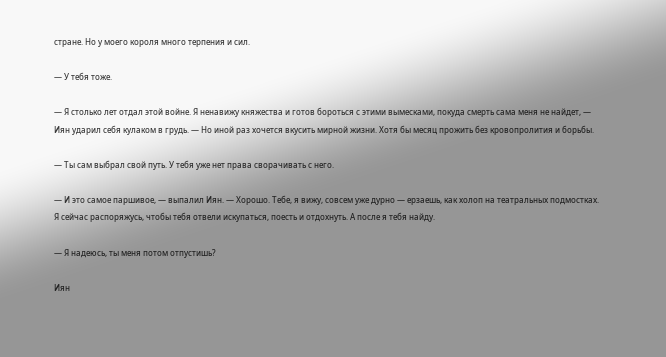стране. Но у моего короля много терпения и сил.

— У тебя тоже.

— Я столько лет отдал этой войне. Я ненавижу княжества и готов бороться с этими вымесками, покуда смерть сама меня не найдет, — Иян ударил себя кулаком в грудь. — Но иной раз хочется вкусить мирной жизни. Хотя бы месяц прожить без кровопролития и борьбы.

— Ты сам выбрал свой путь. У тебя уже нет права сворачивать с него.

— И это самое паршивое, — выпалил Иян. — Хорошо. Тебе, я вижу, совсем уже дурно — ерзаешь, как холоп на театральных подмостках. Я сейчас распоряжусь, чтобы тебя отвели искупаться, поесть и отдохнуть. А после я тебя найду.

— Я надеюсь, ты меня потом отпустишь?

Иян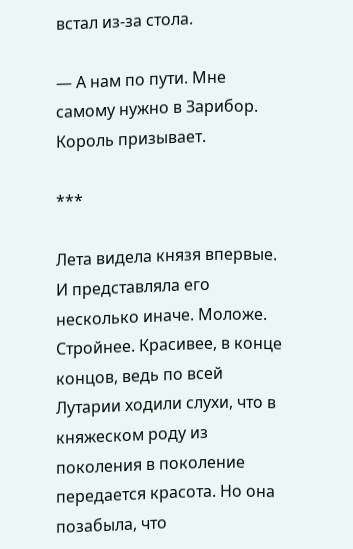встал из-за стола.

— А нам по пути. Мне самому нужно в Зарибор. Король призывает.

***

Лета видела князя впервые. И представляла его несколько иначе. Моложе. Стройнее. Красивее, в конце концов, ведь по всей Лутарии ходили слухи, что в княжеском роду из поколения в поколение передается красота. Но она позабыла, что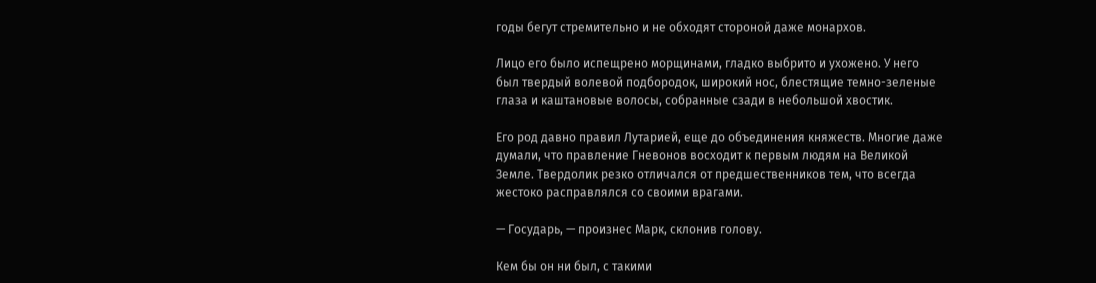годы бегут стремительно и не обходят стороной даже монархов.

Лицо его было испещрено морщинами, гладко выбрито и ухожено. У него был твердый волевой подбородок, широкий нос, блестящие темно-зеленые глаза и каштановые волосы, собранные сзади в небольшой хвостик.

Его род давно правил Лутарией, еще до объединения княжеств. Многие даже думали, что правление Гневонов восходит к первым людям на Великой Земле. Твердолик резко отличался от предшественников тем, что всегда жестоко расправлялся со своими врагами.

— Государь, — произнес Марк, склонив голову.

Кем бы он ни был, с такими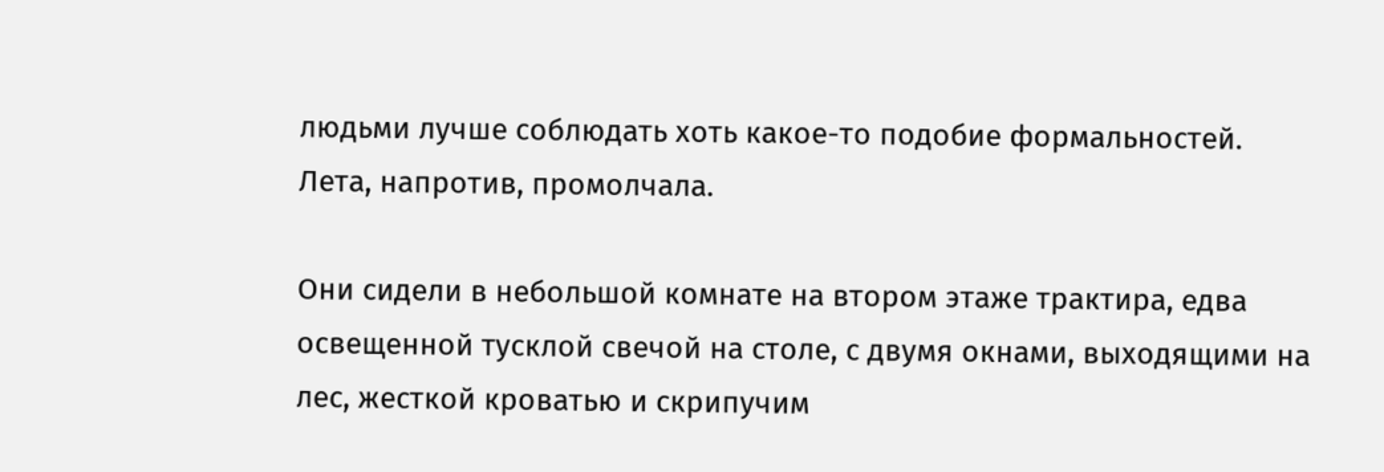людьми лучше соблюдать хоть какое-то подобие формальностей. Лета, напротив, промолчала.

Они сидели в небольшой комнате на втором этаже трактира, едва освещенной тусклой свечой на столе, с двумя окнами, выходящими на лес, жесткой кроватью и скрипучим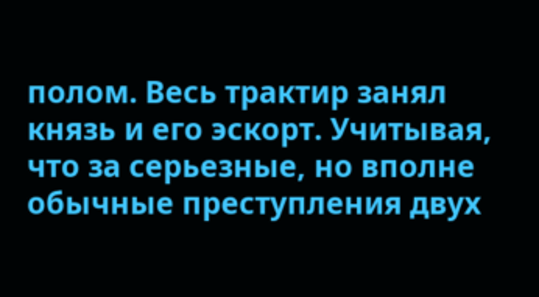полом. Весь трактир занял князь и его эскорт. Учитывая, что за серьезные, но вполне обычные преступления двух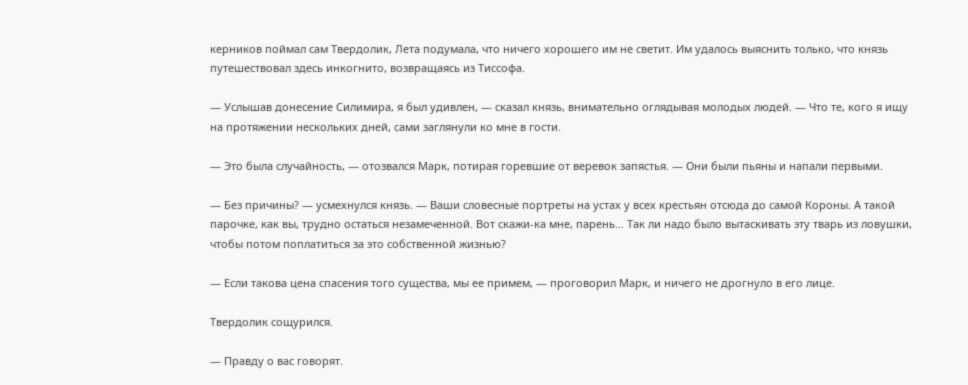керников поймал сам Твердолик, Лета подумала, что ничего хорошего им не светит. Им удалось выяснить только, что князь путешествовал здесь инкогнито, возвращаясь из Тиссофа.

— Услышав донесение Силимира, я был удивлен, — сказал князь, внимательно оглядывая молодых людей. — Что те, кого я ищу на протяжении нескольких дней, сами заглянули ко мне в гости.

— Это была случайность, — отозвался Марк, потирая горевшие от веревок запястья. — Они были пьяны и напали первыми.

— Без причины? — усмехнулся князь. — Ваши словесные портреты на устах у всех крестьян отсюда до самой Короны. А такой парочке, как вы, трудно остаться незамеченной. Вот скажи-ка мне, парень… Так ли надо было вытаскивать эту тварь из ловушки, чтобы потом поплатиться за это собственной жизнью?

— Если такова цена спасения того существа, мы ее примем, — проговорил Марк, и ничего не дрогнуло в его лице.

Твердолик сощурился.

— Правду о вас говорят.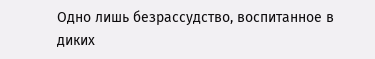Одно лишь безрассудство, воспитанное в диких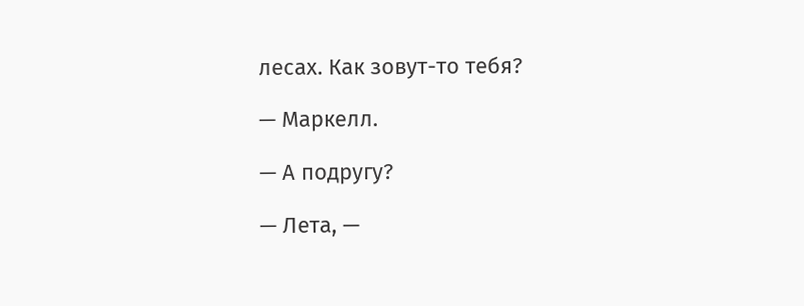лесах. Как зовут-то тебя?

— Маркелл.

— А подругу?

— Лета, —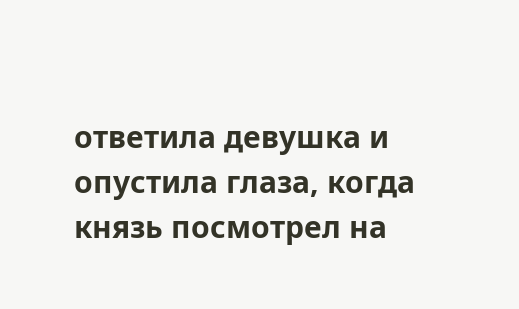ответила девушка и опустила глаза, когда князь посмотрел на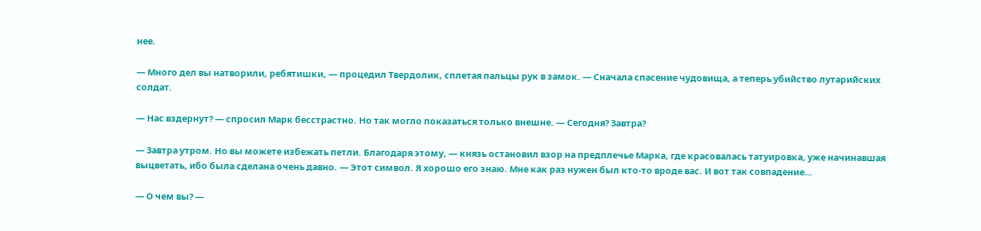нее.

— Много дел вы натворили, ребятишки, — процедил Твердолик, сплетая пальцы рук в замок. — Сначала спасение чудовища, а теперь убийство лутарийских солдат.

— Нас вздернут? — спросил Марк бесстрастно. Но так могло показаться только внешне. — Сегодня? Завтра?

— Завтра утром. Но вы можете избежать петли. Благодаря этому, — князь остановил взор на предплечье Марка, где красовалась татуировка, уже начинавшая выцветать, ибо была сделана очень давно. — Этот символ. Я хорошо его знаю. Мне как раз нужен был кто-то вроде вас. И вот так совпадение…

— О чем вы? —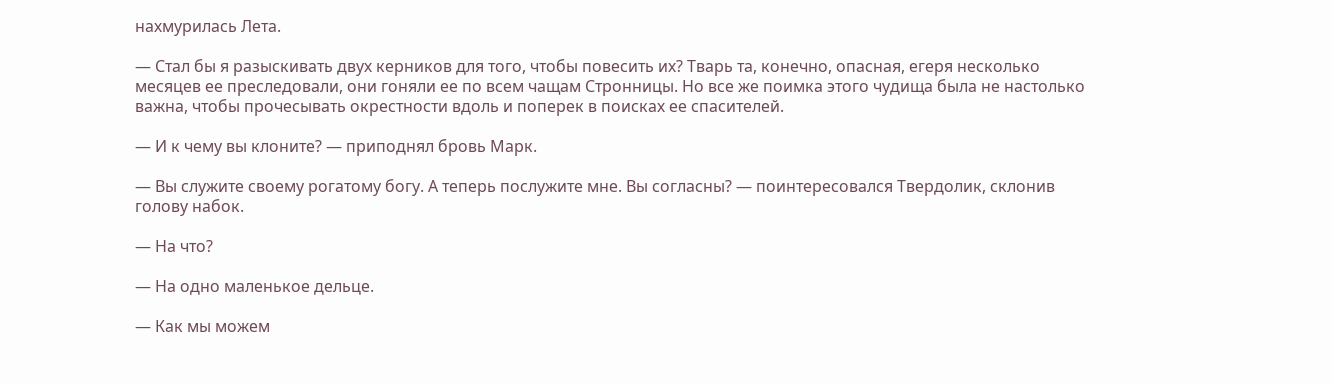нахмурилась Лета.

— Стал бы я разыскивать двух керников для того, чтобы повесить их? Тварь та, конечно, опасная, егеря несколько месяцев ее преследовали, они гоняли ее по всем чащам Стронницы. Но все же поимка этого чудища была не настолько важна, чтобы прочесывать окрестности вдоль и поперек в поисках ее спасителей.

— И к чему вы клоните? — приподнял бровь Марк.

— Вы служите своему рогатому богу. А теперь послужите мне. Вы согласны? — поинтересовался Твердолик, склонив голову набок.

— На что?

— На одно маленькое дельце.

— Как мы можем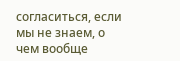согласиться, если мы не знаем, о чем вообще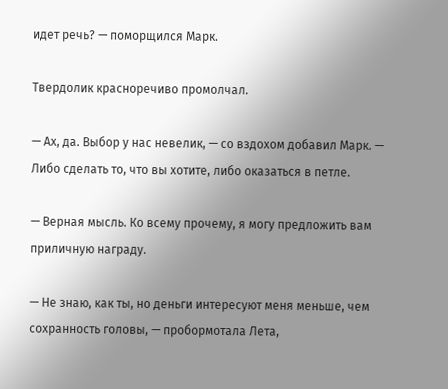идет речь? — поморщился Марк.

Твердолик красноречиво промолчал.

— Ах, да. Выбор у нас невелик, — со вздохом добавил Марк. — Либо сделать то, что вы хотите, либо оказаться в петле.

— Верная мысль. Ко всему прочему, я могу предложить вам приличную награду.

— Не знаю, как ты, но деньги интересуют меня меньше, чем сохранность головы, — пробормотала Лета,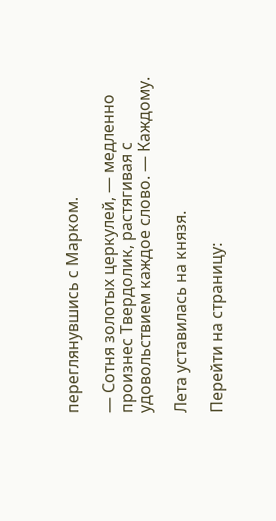переглянувшись с Марком.

— Сотня золотых церкулей, — медленно произнес Твердолик, растягивая с удовольствием каждое слово. — Каждому.

Лета уставилась на князя.

Перейти на страницу: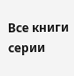Все книги серии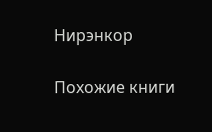Нирэнкор

Похожие книги